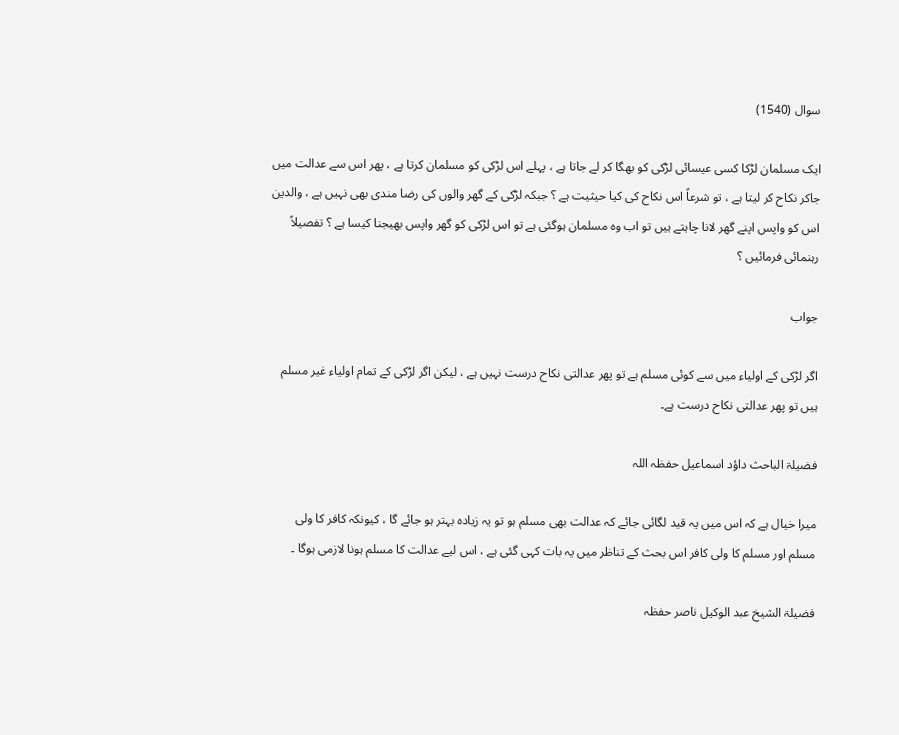سوال (1540)

ایک مسلمان لڑکا کسی عیسائی لڑکی کو بھگا کر لے جاتا ہے ، پہلے اس لڑکی کو مسلمان کرتا ہے ، پھر اس سے عدالت میں جاکر نکاح کر لیتا ہے ، تو شرعاً اس نکاح کی کیا حیثیت ہے ؟ جبکہ لڑکی کے گھر والوں کی رضا مندی بھی نہیں ہے ، والدین اس کو واپس اپنے گھر لانا چاہتے ہیں تو اب وہ مسلمان ہوگئی ہے تو اس لڑکی کو گھر واپس بھیجنا کیسا ہے ؟ تفصیلاً رہنمائی فرمائیں ؟

جواب

اگر لڑکی کے اولیاء میں سے کوئی مسلم ہے تو پھر عدالتی نکاح درست نہیں ہے ، لیکن اگر لڑکی کے تمام اولیاء غیر مسلم ہیں تو پھر عدالتی نکاح درست ہے۔

فضیلۃ الباحث داؤد اسماعیل حفظہ اللہ

میرا خیال ہے کہ اس میں یہ قید لگائی جائے کہ عدالت بھی مسلم ہو تو یہ زیادہ بہتر ہو جائے گا ، کیونکہ کافر کا ولی مسلم اور مسلم کا ولی کافر اس بحث کے تناظر میں یہ بات کہی گئی ہے ، اس لیے عدالت کا مسلم ہونا لازمی ہوگا ۔

فضیلۃ الشیخ عبد الوکیل ناصر حفظہ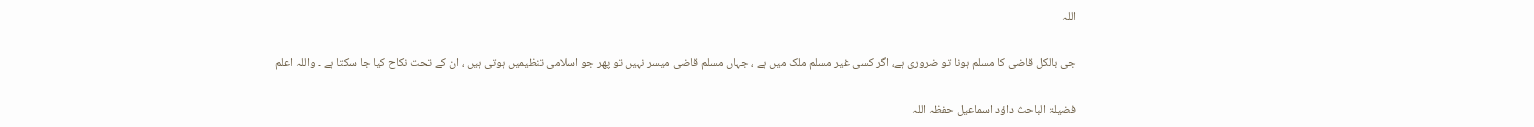اللہ

جی بالکل قاضی کا مسلم ہونا تو ضروری ہے، اگر کسی غیر مسلم ملک میں ہے ، جہاں مسلم قاضی میسر نہیں تو پھر جو اسلامی تنظیمیں ہوتی ہیں ، ان کے تحت نکاح کیا جا سکتا ہے ۔ واللہ اعلم

فضیلۃ الباحث داؤد اسماعیل حفظہ اللہ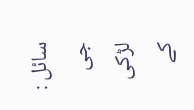سائل : جی لڑکی کے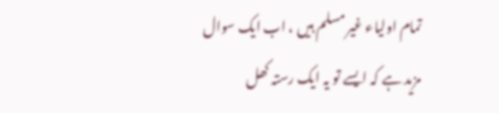تمام اولیاء غیر مسلم ہیں ، اب ایک سوال مزید ہے کہ ایسے تو یہ ایک رستہ کھل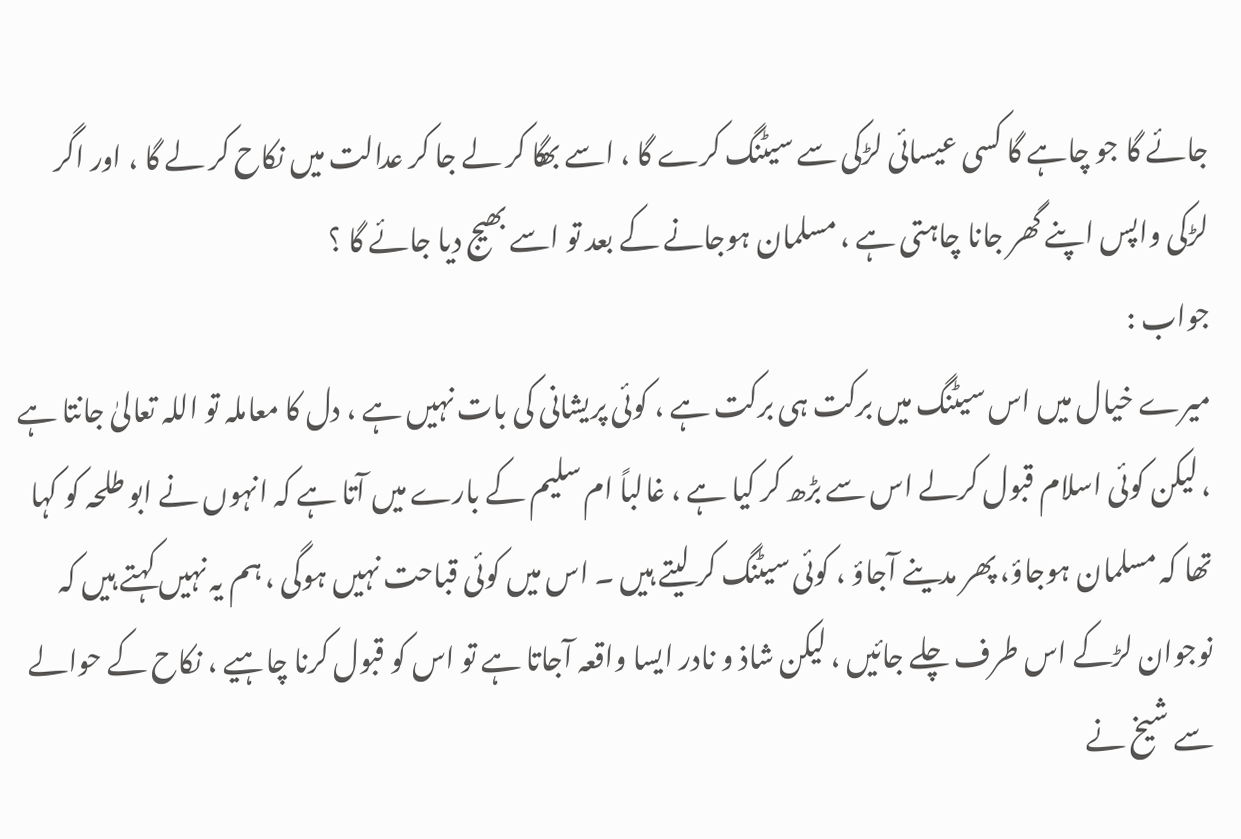جائے گا جو چاہے گا کسی عیسائی لڑکی سے سیٹنگ کرے گا ، اسے بھگا کر لے جا کر عدالت میں نکاح کر لے گا ، اور اگر لڑکی واپس اپنے گھر جانا چاہتی ہے ، مسلمان ہوجانے کے بعد تو اسے بھیج دیا جائے گا ؟
جواب :
میرے خیال میں اس سیٹنگ میں برکت ہی برکت ہے ، کوئی پریشانی کی بات نہیں ہے ، دل کا معاملہ تو اللہ تعالیٰ جانتا ہے ، لیکن کوئی اسلام قبول کرلے اس سے بڑھ کر کیا ہے ، غالباً ام سلیم کے بارے میں آتا ہے کہ انہوں نے ابو طلحہ کو کہا تھا کہ مسلمان ہوجاؤ، پھر مدینے آجاؤ ، کوئی سیٹنگ کر لیتے ہیں ۔ اس میں کوئی قباحت نہیں ہوگی ، ہم یہ نہیں کہتے ہیں کہ نوجوان لڑکے اس طرف چلے جائیں ، لیکن شاذ و نادر ایسا واقعہ آجاتا ہے تو اس کو قبول کرنا چاہیے ، نکاح کے حوالے سے شیخ نے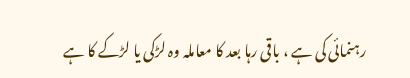رہنمائی کی ہے ، باقی رہا بعد کا معاملہ وہ لڑکی یا لڑکے کا ہے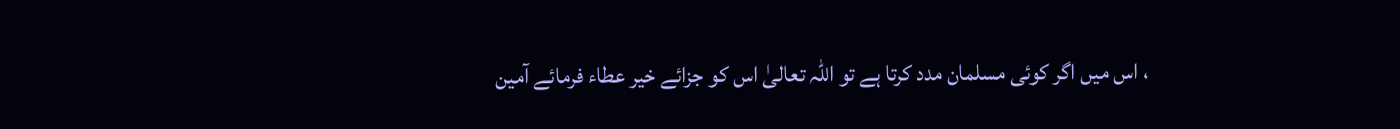، اس میں اگر کوئی مسلمان مدد کرتا ہے تو اللہ تعالیٰ اس کو جزائے خیر عطاء فرمائے آمین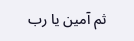ثم آمین یا رب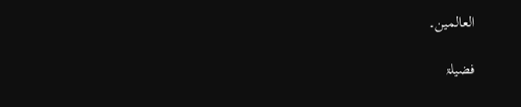العالمین۔

فضیلۃ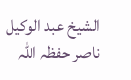الشیخ عبد الوکیل ناصر حفظہ اللہ